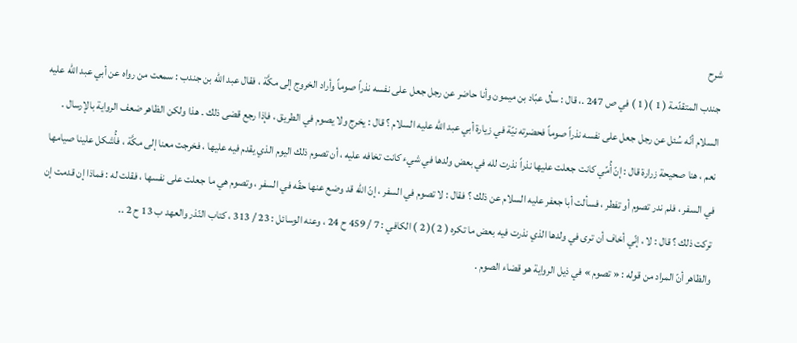شرح
جندب المتقدّمة ( 1 )( 1 ) في ص 247 .، قال : سأل عبّاد بن ميمون وأنا حاضر عن رجل جعل على نفسه نذراً صوماً وأراد الخروج إلى مكَّة ، فقال عبد الله بن جندب : سمعت من رواه عن أبي عبد الله عليه السلام أنّه سُئل عن رجل جعل على نفسه نذراً صوماً فحضرته نيّة في زيارة أبي عبد الله عليه السلام ؟ قال : يخرج ولا يصوم في الطريق ، فإذا رجع قضى ذلك . هذا ولكن الظاهر ضعف الرواية بالإرسال .
نعم ، هنا صحيحة زرارة قال : إنّ أُمّي كانت جعلت عليها نذراً نذرت لله في بعض ولدها في شيء كانت تخافه عليه ، أن تصوم ذلك اليوم الذي يقدم فيه عليها ، فخرجت معنا إلى مكَّة ، فأُشكل علينا صيامها في السفر ، فلم ندر تصوم أو تفطر ، فسألت أبا جعفر عليه السلام عن ذلك ؟ فقال : لا تصوم في السفر ، إنّ الله قد وضع عنها حقّه في السفر ، وتصوم هي ما جعلت على نفسها ، فقلت له : فماذا إن قدمت إن تركت ذلك ؟ قال : لا ، إنّي أخاف أن ترى في ولدها الذي نذرت فيه بعض ما تكره ( 2 )( 2 ) الكافي : 7 / 459 ح 24 ، وعنه الوسائل : 23 / 313 ، كتاب النّذر والعهد ب 13 ح 2 ..
والظاهر أنّ المراد من قوله : « تصوم » في ذيل الرواية هو قضاء الصوم .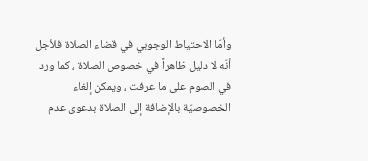وأمّا الاحتياط الوجوبي في قضاء الصلاة فلأجل أنّه لا دليل ظاهراً في خصوص الصلاة ، كما ورد في الصوم على ما عرفت ، ويمكن إلغاء الخصوصيّة بالإضافة إلى الصلاة بدعوى عدم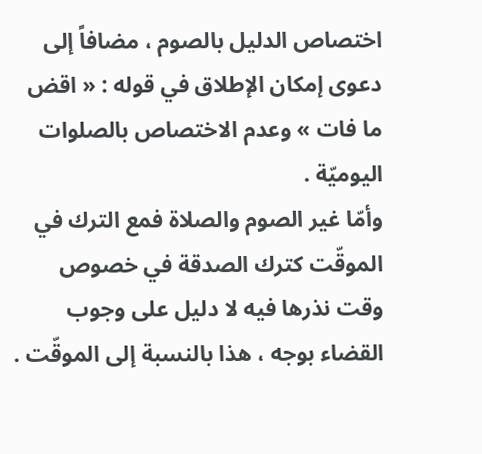اختصاص الدليل بالصوم ، مضافاً إلى دعوى إمكان الإطلاق في قوله : « اقض ما فات » وعدم الاختصاص بالصلوات اليوميّة .
وأمّا غير الصوم والصلاة فمع الترك في الموقّت كترك الصدقة في خصوص وقت نذرها فيه لا دليل على وجوب القضاء بوجه ، هذا بالنسبة إلى الموقّت .